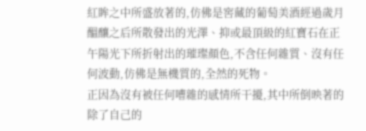紅眸之中所盛放著的,仿佛是窖藏的葡萄美酒經過歲月醞釀之后所散發出的光澤、抑或最頂級的紅寶石在正午陽光下所折射出的璀璨顏色,不含任何雜質、沒有任何波動,仿佛是無機質的,全然的死物。
正因為沒有被任何嘈雜的感情所干擾,其中所倒映著的除了自己的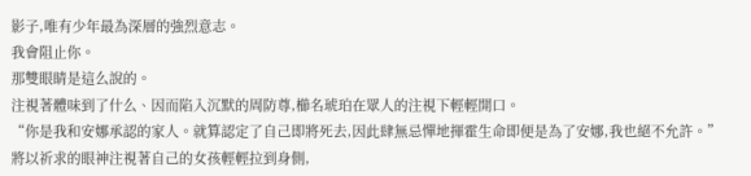影子,唯有少年最為深層的強烈意志。
我會阻止你。
那雙眼睛是這么說的。
注視著體味到了什么、因而陷入沉默的周防尊,櫛名琥珀在眾人的注視下輕輕開口。
“你是我和安娜承認的家人。就算認定了自己即將死去,因此肆無忌憚地揮霍生命即便是為了安娜,我也絕不允許。”
將以祈求的眼神注視著自己的女孩輕輕拉到身側,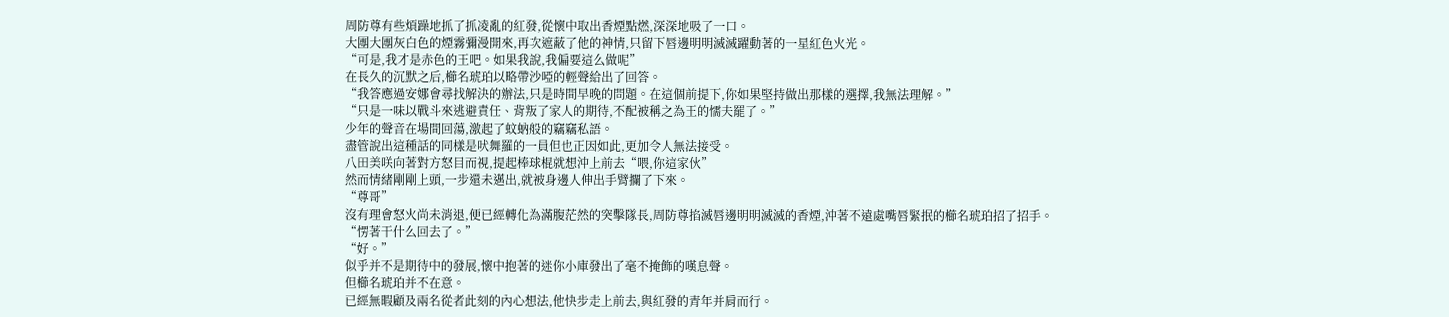周防尊有些煩躁地抓了抓凌亂的紅發,從懷中取出香煙點燃,深深地吸了一口。
大團大團灰白色的煙霧彌漫開來,再次遮蔽了他的神情,只留下唇邊明明滅滅躍動著的一星紅色火光。
“可是,我才是赤色的王吧。如果我說,我偏要這么做呢”
在長久的沉默之后,櫛名琥珀以略帶沙啞的輕聲給出了回答。
“我答應過安娜會尋找解決的辦法,只是時間早晚的問題。在這個前提下,你如果堅持做出那樣的選擇,我無法理解。”
“只是一味以戰斗來逃避責任、背叛了家人的期待,不配被稱之為王的懦夫罷了。”
少年的聲音在場間回蕩,激起了蚊蚋般的竊竊私語。
盡管說出這種話的同樣是吠舞羅的一員但也正因如此,更加令人無法接受。
八田美咲向著對方怒目而視,提起棒球棍就想沖上前去“喂,你這家伙”
然而情緒剛剛上頭,一步還未邁出,就被身邊人伸出手臂攔了下來。
“尊哥”
沒有理會怒火尚未消退,便已經轉化為滿腹茫然的突擊隊長,周防尊掐滅唇邊明明滅滅的香煙,沖著不遠處嘴唇緊抿的櫛名琥珀招了招手。
“愣著干什么回去了。”
“好。”
似乎并不是期待中的發展,懷中抱著的迷你小庫發出了毫不掩飾的嘆息聲。
但櫛名琥珀并不在意。
已經無暇顧及兩名從者此刻的內心想法,他快步走上前去,與紅發的青年并肩而行。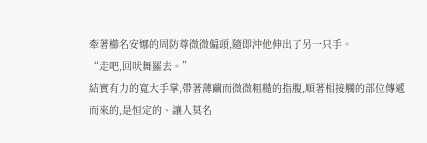牽著櫛名安娜的周防尊微微偏頭,隨即沖他伸出了另一只手。
“走吧,回吠舞羅去。”
結實有力的寬大手掌,帶著薄繭而微微粗糙的指腹,順著相接觸的部位傳遞而來的,是恒定的、讓人莫名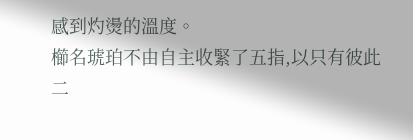感到灼燙的溫度。
櫛名琥珀不由自主收緊了五指,以只有彼此二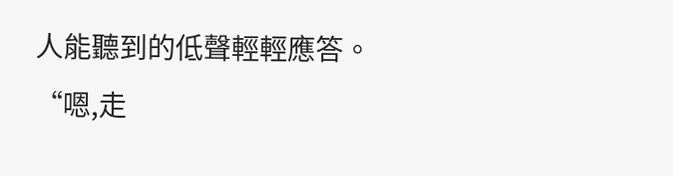人能聽到的低聲輕輕應答。
“嗯,走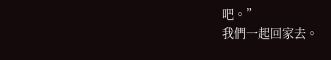吧。”
我們一起回家去。